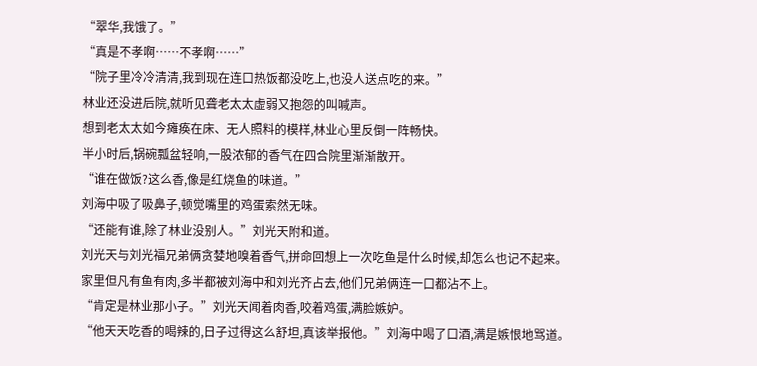“翠华,我饿了。”
“真是不孝啊……不孝啊……”
“院子里冷冷清清,我到现在连口热饭都没吃上,也没人送点吃的来。”
林业还没进后院,就听见聋老太太虚弱又抱怨的叫喊声。
想到老太太如今瘫痪在床、无人照料的模样,林业心里反倒一阵畅快。
半小时后,锅碗瓢盆轻响,一股浓郁的香气在四合院里渐渐散开。
“谁在做饭?这么香,像是红烧鱼的味道。”
刘海中吸了吸鼻子,顿觉嘴里的鸡蛋索然无味。
“还能有谁,除了林业没别人。”刘光天附和道。
刘光天与刘光福兄弟俩贪婪地嗅着香气,拼命回想上一次吃鱼是什么时候,却怎么也记不起来。
家里但凡有鱼有肉,多半都被刘海中和刘光齐占去,他们兄弟俩连一口都沾不上。
“肯定是林业那小子。”刘光天闻着肉香,咬着鸡蛋,满脸嫉妒。
“他天天吃香的喝辣的,日子过得这么舒坦,真该举报他。”刘海中喝了口酒,满是嫉恨地骂道。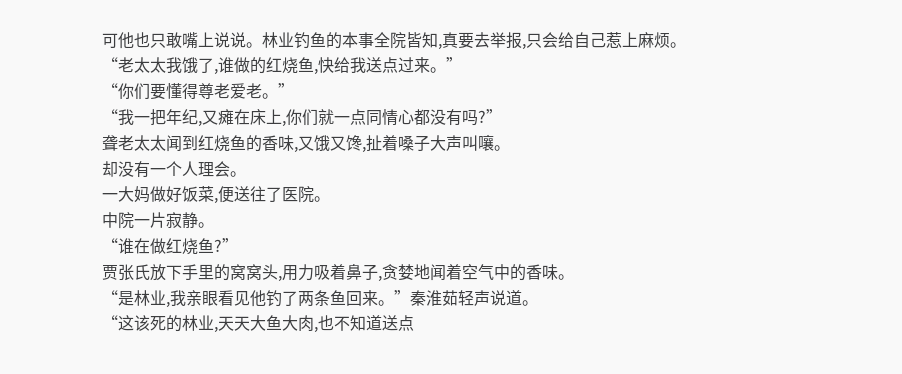可他也只敢嘴上说说。林业钓鱼的本事全院皆知,真要去举报,只会给自己惹上麻烦。
“老太太我饿了,谁做的红烧鱼,快给我送点过来。”
“你们要懂得尊老爱老。”
“我一把年纪,又瘫在床上,你们就一点同情心都没有吗?”
聋老太太闻到红烧鱼的香味,又饿又馋,扯着嗓子大声叫嚷。
却没有一个人理会。
一大妈做好饭菜,便送往了医院。
中院一片寂静。
“谁在做红烧鱼?”
贾张氏放下手里的窝窝头,用力吸着鼻子,贪婪地闻着空气中的香味。
“是林业,我亲眼看见他钓了两条鱼回来。”秦淮茹轻声说道。
“这该死的林业,天天大鱼大肉,也不知道送点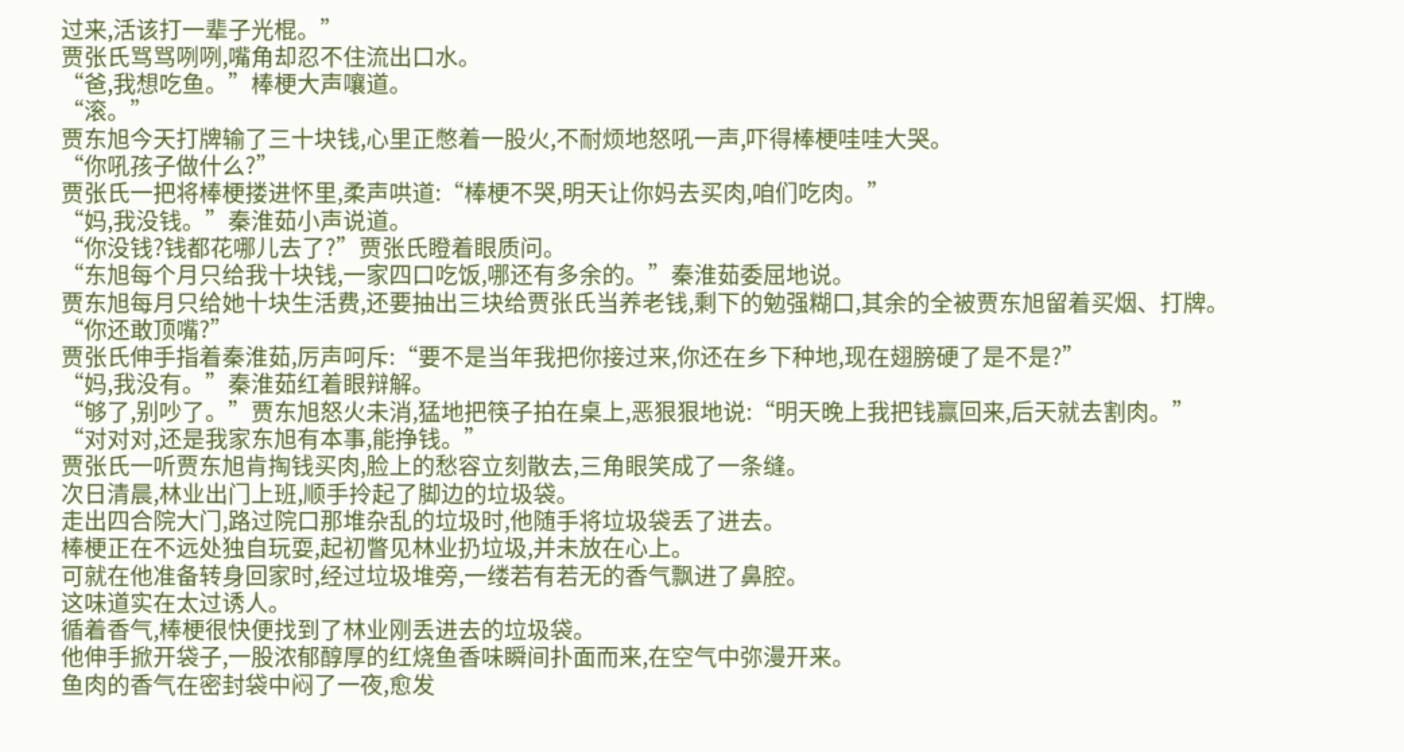过来,活该打一辈子光棍。”
贾张氏骂骂咧咧,嘴角却忍不住流出口水。
“爸,我想吃鱼。”棒梗大声嚷道。
“滚。”
贾东旭今天打牌输了三十块钱,心里正憋着一股火,不耐烦地怒吼一声,吓得棒梗哇哇大哭。
“你吼孩子做什么?”
贾张氏一把将棒梗搂进怀里,柔声哄道:“棒梗不哭,明天让你妈去买肉,咱们吃肉。”
“妈,我没钱。”秦淮茹小声说道。
“你没钱?钱都花哪儿去了?”贾张氏瞪着眼质问。
“东旭每个月只给我十块钱,一家四口吃饭,哪还有多余的。”秦淮茹委屈地说。
贾东旭每月只给她十块生活费,还要抽出三块给贾张氏当养老钱,剩下的勉强糊口,其余的全被贾东旭留着买烟、打牌。
“你还敢顶嘴?”
贾张氏伸手指着秦淮茹,厉声呵斥:“要不是当年我把你接过来,你还在乡下种地,现在翅膀硬了是不是?”
“妈,我没有。”秦淮茹红着眼辩解。
“够了,别吵了。”贾东旭怒火未消,猛地把筷子拍在桌上,恶狠狠地说:“明天晚上我把钱赢回来,后天就去割肉。”
“对对对,还是我家东旭有本事,能挣钱。”
贾张氏一听贾东旭肯掏钱买肉,脸上的愁容立刻散去,三角眼笑成了一条缝。
次日清晨,林业出门上班,顺手拎起了脚边的垃圾袋。
走出四合院大门,路过院口那堆杂乱的垃圾时,他随手将垃圾袋丢了进去。
棒梗正在不远处独自玩耍,起初瞥见林业扔垃圾,并未放在心上。
可就在他准备转身回家时,经过垃圾堆旁,一缕若有若无的香气飘进了鼻腔。
这味道实在太过诱人。
循着香气,棒梗很快便找到了林业刚丢进去的垃圾袋。
他伸手掀开袋子,一股浓郁醇厚的红烧鱼香味瞬间扑面而来,在空气中弥漫开来。
鱼肉的香气在密封袋中闷了一夜,愈发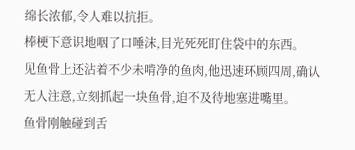绵长浓郁,令人难以抗拒。
棒梗下意识地咽了口唾沫,目光死死盯住袋中的东西。
见鱼骨上还沾着不少未啃净的鱼肉,他迅速环顾四周,确认无人注意,立刻抓起一块鱼骨,迫不及待地塞进嘴里。
鱼骨刚触碰到舌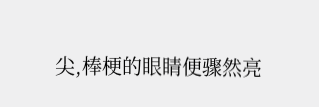尖,棒梗的眼睛便骤然亮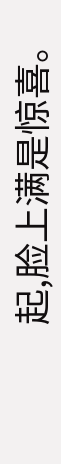起,脸上满是惊喜。